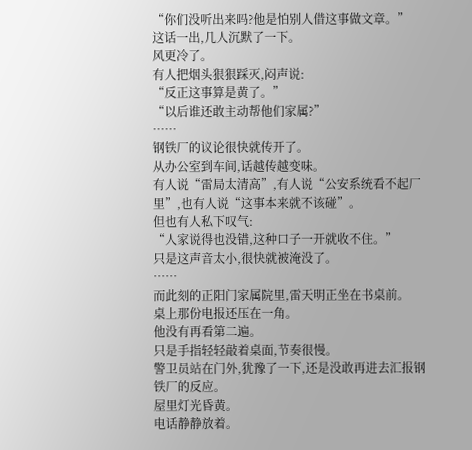“你们没听出来吗?他是怕别人借这事做文章。”
这话一出,几人沉默了一下。
风更冷了。
有人把烟头狠狠踩灭,闷声说:
“反正这事算是黄了。”
“以后谁还敢主动帮他们家属?”
……
钢铁厂的议论很快就传开了。
从办公室到车间,话越传越变味。
有人说“雷局太清高”,有人说“公安系统看不起厂里”,也有人说“这事本来就不该碰”。
但也有人私下叹气:
“人家说得也没错,这种口子一开就收不住。”
只是这声音太小,很快就被淹没了。
……
而此刻的正阳门家属院里,雷天明正坐在书桌前。
桌上那份电报还压在一角。
他没有再看第二遍。
只是手指轻轻敲着桌面,节奏很慢。
警卫员站在门外,犹豫了一下,还是没敢再进去汇报钢铁厂的反应。
屋里灯光昏黄。
电话静静放着。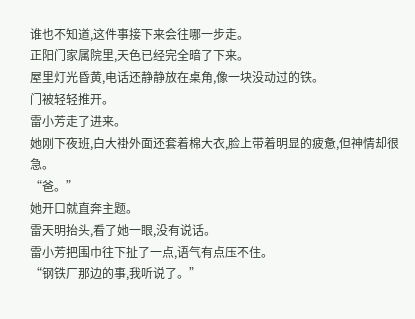谁也不知道,这件事接下来会往哪一步走。
正阳门家属院里,天色已经完全暗了下来。
屋里灯光昏黄,电话还静静放在桌角,像一块没动过的铁。
门被轻轻推开。
雷小芳走了进来。
她刚下夜班,白大褂外面还套着棉大衣,脸上带着明显的疲惫,但神情却很急。
“爸。”
她开口就直奔主题。
雷天明抬头,看了她一眼,没有说话。
雷小芳把围巾往下扯了一点,语气有点压不住。
“钢铁厂那边的事,我听说了。”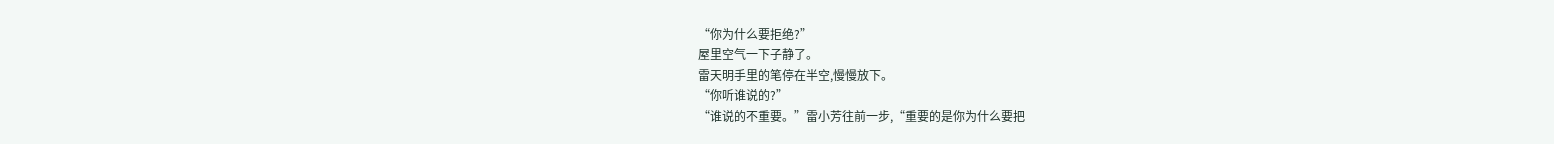“你为什么要拒绝?”
屋里空气一下子静了。
雷天明手里的笔停在半空,慢慢放下。
“你听谁说的?”
“谁说的不重要。”雷小芳往前一步,“重要的是你为什么要把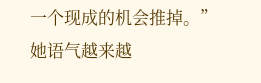一个现成的机会推掉。”
她语气越来越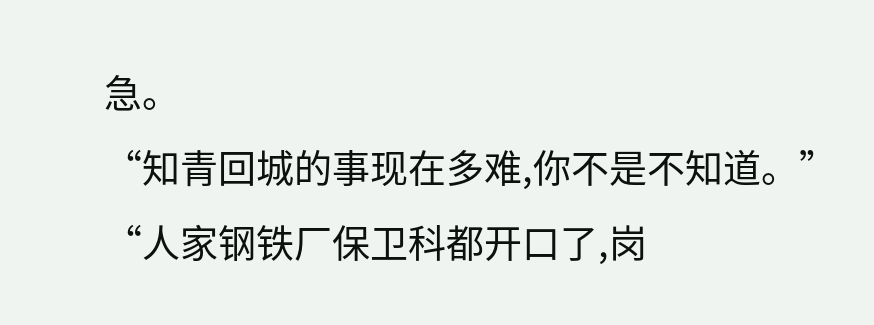急。
“知青回城的事现在多难,你不是不知道。”
“人家钢铁厂保卫科都开口了,岗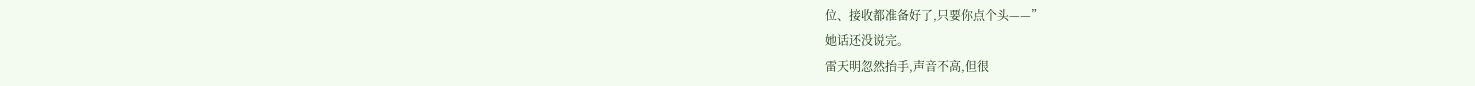位、接收都准备好了,只要你点个头——”
她话还没说完。
雷天明忽然抬手,声音不高,但很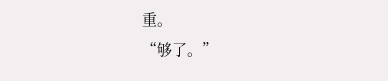重。
“够了。”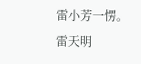雷小芳一愣。
雷天明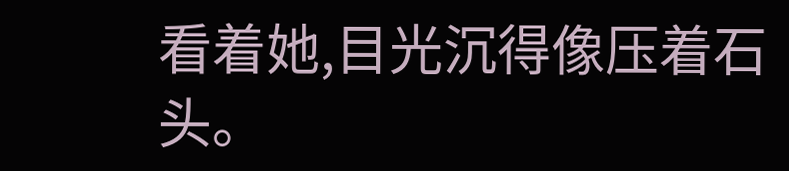看着她,目光沉得像压着石头。